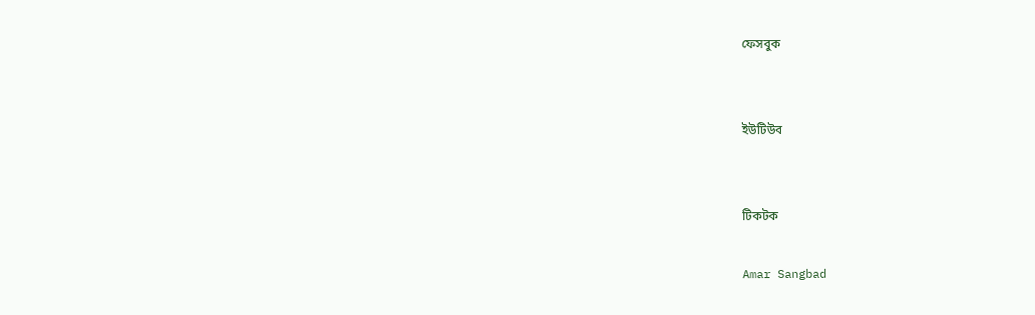ফেসবুক


ইউটিউব


টিকটক

Amar Sangbad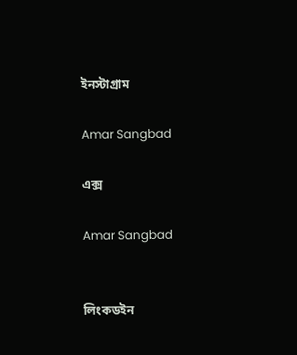ইনস্টাগ্রাম

Amar Sangbad

এক্স

Amar Sangbad


লিংকডইন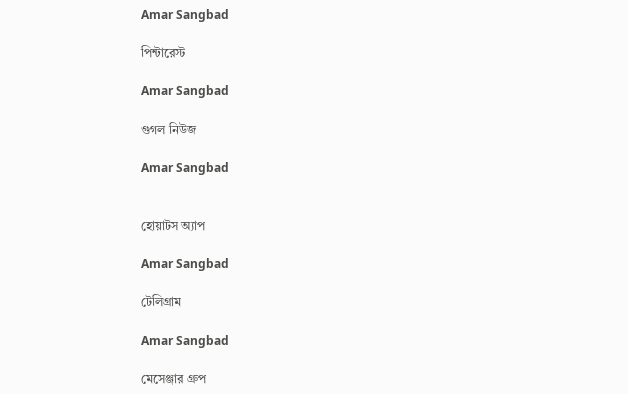Amar Sangbad

পিন্টারেস্ট

Amar Sangbad

গুগল নিউজ

Amar Sangbad


হোয়াটস অ্যাপ

Amar Sangbad

টেলিগ্রাম

Amar Sangbad

মেসেঞ্জার গ্রুপ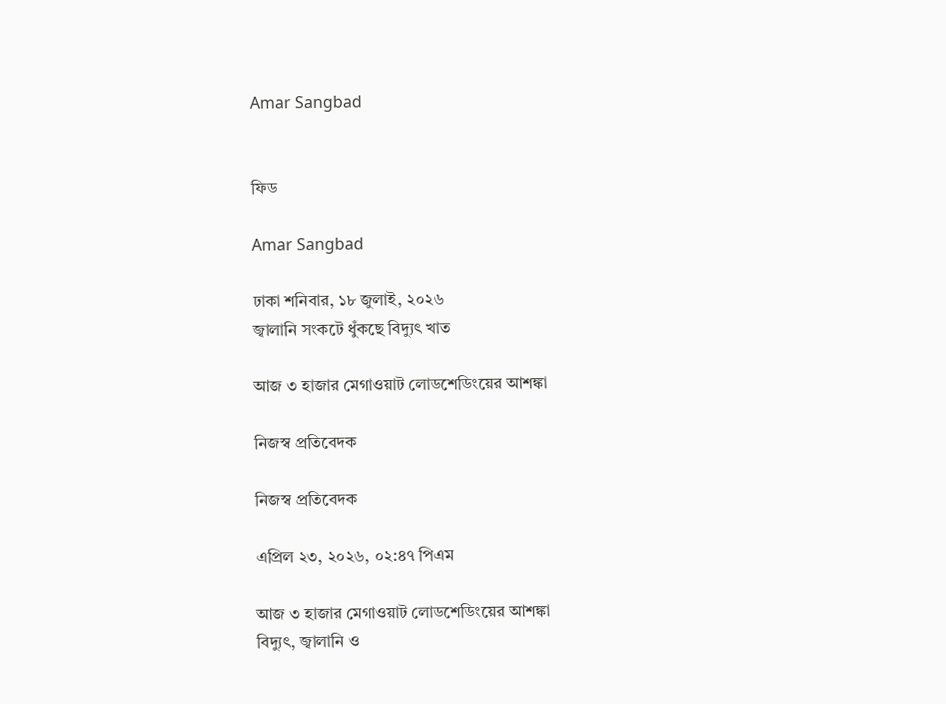Amar Sangbad


ফিড

Amar Sangbad

ঢাকা শনিবার, ১৮ জুলাই, ২০২৬
জ্বালানি সংকটে ধুঁকছে বিদ্যুৎ খাত

আজ ৩ হাজার মেগাওয়াট লোডশেডিংয়ের আশঙ্কা

নিজস্ব প্রতিবেদক

নিজস্ব প্রতিবেদক

এপ্রিল ২৩, ২০২৬, ০২:৪৭ পিএম

আজ ৩ হাজার মেগাওয়াট লোডশেডিংয়ের আশঙ্কা
বিদ্যুৎ, জ্বালানি ও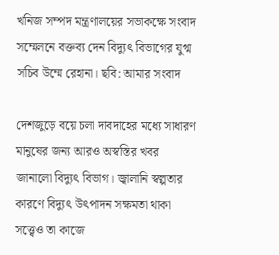খনিজ সম্পদ মন্ত্রণালয়ের সভাকক্ষে সংবাদ সম্মেলনে বক্তব্য দেন বিদ্যুৎ বিভাগের যুগ্ম সচিব উম্মে রেহানা। ছবি: আমার সংবাদ

দেশজুড়ে বয়ে চলা দাবদাহের মধ্যে সাধারণ মানুষের জন্য আরও অস্বস্তির খবর জানালো বিদ্যুৎ বিভাগ। জ্বালানি স্বল্পতার কারণে বিদ্যুৎ উৎপাদন সক্ষমতা থাকা সত্ত্বেও তা কাজে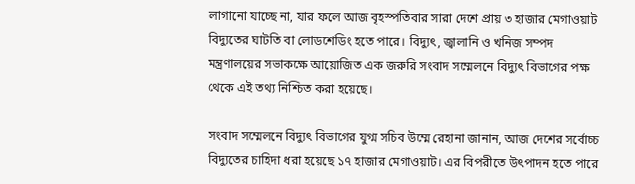লাগানো যাচ্ছে না, যার ফলে আজ বৃহস্পতিবার সারা দেশে প্রায় ৩ হাজার মেগাওয়াট বিদ্যুতের ঘাটতি বা লোডশেডিং হতে পারে। বিদ্যুৎ, জ্বালানি ও খনিজ সম্পদ মন্ত্রণালয়ের সভাকক্ষে আয়োজিত এক জরুরি সংবাদ সম্মেলনে বিদ্যুৎ বিভাগের পক্ষ থেকে এই তথ্য নিশ্চিত করা হয়েছে।

সংবাদ সম্মেলনে বিদ্যুৎ বিভাগের যুগ্ম সচিব উম্মে রেহানা জানান, আজ দেশের সর্বোচ্চ বিদ্যুতের চাহিদা ধরা হয়েছে ১৭ হাজার মেগাওয়াট। এর বিপরীতে উৎপাদন হতে পারে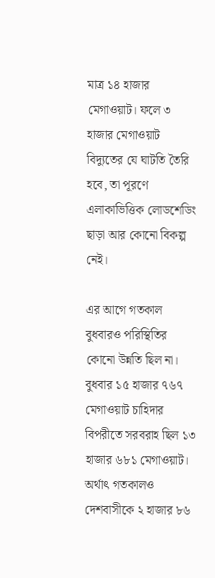মাত্র ১৪ হাজার মেগাওয়াট। ফলে ৩ হাজার মেগাওয়াট বিদ্যুতের যে ঘাটতি তৈরি হবে, তা পূরণে এলাকাভিত্তিক লোডশেডিং ছাড়া আর কোনো বিকল্প নেই।

এর আগে গতকাল বুধবারও পরিস্থিতির কোনো উন্নতি ছিল না। বুধবার ১৫ হাজার ৭৬৭ মেগাওয়াট চাহিদার বিপরীতে সরবরাহ ছিল ১৩ হাজার ৬৮১ মেগাওয়াট। অর্থাৎ গতকালও দেশবাসীকে ২ হাজার ৮৬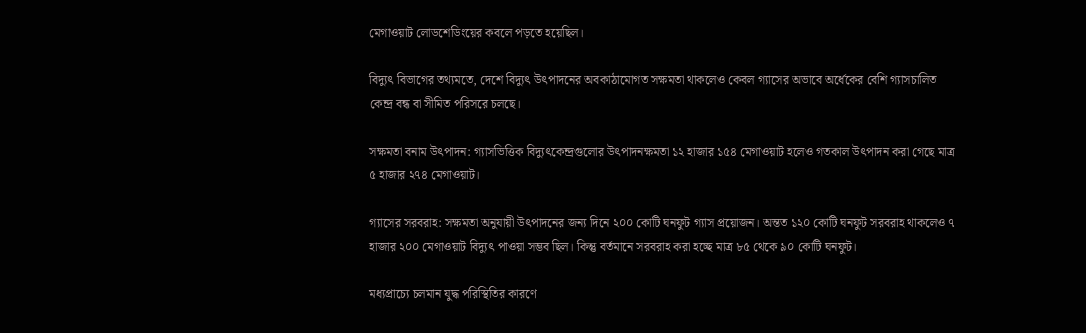মেগাওয়াট লোডশেডিংয়ের কবলে পড়তে হয়েছিল।

বিদ্যুৎ বিভাগের তথ্যমতে, দেশে বিদ্যুৎ উৎপাদনের অবকাঠামোগত সক্ষমতা থাকলেও কেবল গ্যাসের অভাবে অর্ধেকের বেশি গ্যাসচালিত কেন্দ্র বন্ধ বা সীমিত পরিসরে চলছে।

সক্ষমতা বনাম উৎপাদন: গ্যাসভিত্তিক বিদ্যুৎকেন্দ্রগুলোর উৎপাদনক্ষমতা ১২ হাজার ১৫৪ মেগাওয়াট হলেও গতকাল উৎপাদন করা গেছে মাত্র ৫ হাজার ২৭৪ মেগাওয়াট।

গ্যাসের সরবরাহ: সক্ষমতা অনুযায়ী উৎপাদনের জন্য দিনে ২০০ কোটি ঘনফুট গ্যাস প্রয়োজন। অন্তত ১২০ কোটি ঘনফুট সরবরাহ থাকলেও ৭ হাজার ২০০ মেগাওয়াট বিদ্যুৎ পাওয়া সম্ভব ছিল। কিন্তু বর্তমানে সরবরাহ করা হচ্ছে মাত্র ৮৫ থেকে ৯০ কোটি ঘনফুট।

মধ্যপ্রাচ্যে চলমান যুদ্ধ পরিস্থিতির কারণে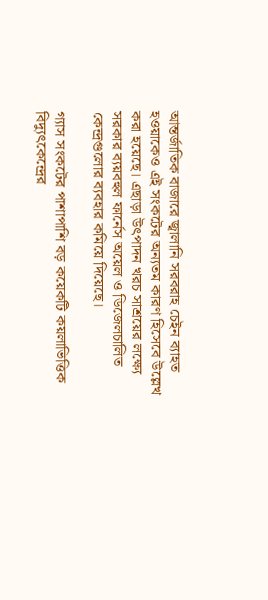আন্তর্জাতিক বাজারে জ্বালানি সরবরাহ চেইন ব্যাহত হওয়াকেও এই সংকটের অন্যতম কারণ হিসেবে উল্লেখ করা হয়েছে। এছাড়া উৎপাদন খরচ সাশ্রয়ের লক্ষ্যে সরকার ব্যয়বহুল ফার্নেস অয়েল ও ডিজেলচালিত কেন্দ্রগুলোর ব্যবহার কমিয়ে দিয়েছে।

গ্যাস সংকটের পাশাপাশি বড় কয়েকটি কয়লাভিত্তিক বিদ্যুৎকেন্দ্রের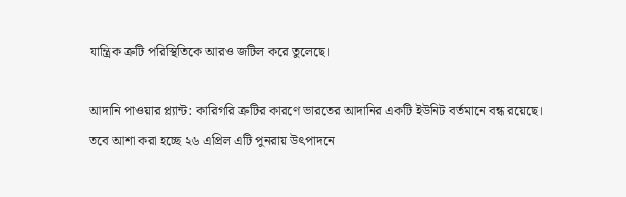যান্ত্রিক ত্রুটি পরিস্থিতিকে আরও জটিল করে তুলেছে।

আদানি পাওয়ার প্ল্যান্ট: কারিগরি ত্রুটির কারণে ভারতের আদানির একটি ইউনিট বর্তমানে বন্ধ রয়েছে। তবে আশা করা হচ্ছে ২৬ এপ্রিল এটি পুনরায় উৎপাদনে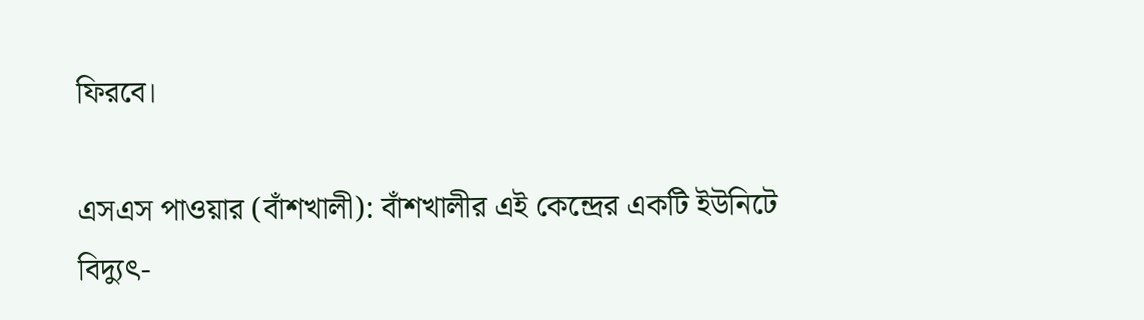ফিরবে।

এসএস পাওয়ার (বাঁশখালী): বাঁশখালীর এই কেন্দ্রের একটি ইউনিটে বিদ্যুৎ-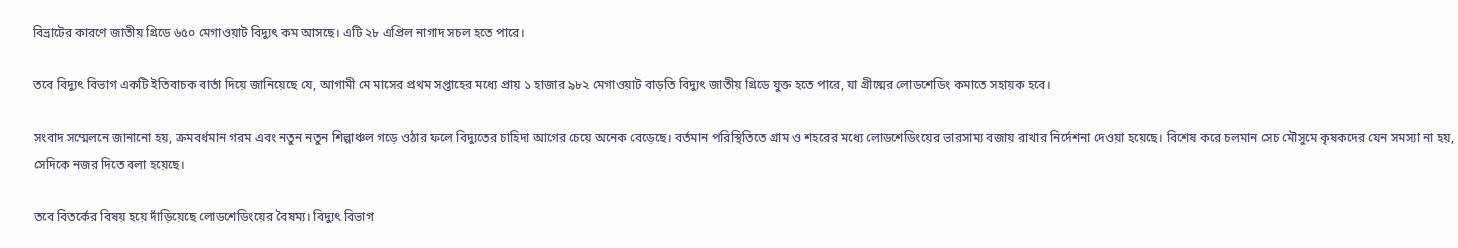বিভ্রাটের কারণে জাতীয় গ্রিডে ৬৫০ মেগাওয়াট বিদ্যুৎ কম আসছে। এটি ২৮ এপ্রিল নাগাদ সচল হতে পারে।

তবে বিদ্যুৎ বিভাগ একটি ইতিবাচক বার্তা দিয়ে জানিয়েছে যে, আগামী মে মাসের প্রথম সপ্তাহের মধ্যে প্রায় ১ হাজার ৯৮২ মেগাওয়াট বাড়তি বিদ্যুৎ জাতীয় গ্রিডে যুক্ত হতে পারে, যা গ্রীষ্মের লোডশেডিং কমাতে সহায়ক হবে।

সংবাদ সম্মেলনে জানানো হয়, ক্রমবর্ধমান গরম এবং নতুন নতুন শিল্পাঞ্চল গড়ে ওঠার ফলে বিদ্যুতের চাহিদা আগের চেয়ে অনেক বেড়েছে। বর্তমান পরিস্থিতিতে গ্রাম ও শহরের মধ্যে লোডশেডিংয়ের ভারসাম্য বজায় রাখার নির্দেশনা দেওয়া হয়েছে। বিশেষ করে চলমান সেচ মৌসুমে কৃষকদের যেন সমস্যা না হয়, সেদিকে নজর দিতে বলা হয়েছে।

তবে বিতর্কের বিষয় হয়ে দাঁড়িয়েছে লোডশেডিংয়ের বৈষম্য। বিদ্যুৎ বিভাগ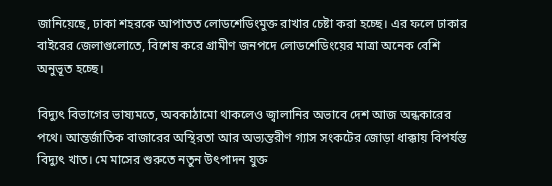জানিয়েছে, ঢাকা শহরকে আপাতত লোডশেডিংমুক্ত রাখার চেষ্টা করা হচ্ছে। এর ফলে ঢাকার বাইরের জেলাগুলোতে, বিশেষ করে গ্রামীণ জনপদে লোডশেডিংয়ের মাত্রা অনেক বেশি অনুভূত হচ্ছে।

বিদ্যুৎ বিভাগের ভাষ্যমতে, অবকাঠামো থাকলেও জ্বালানির অভাবে দেশ আজ অন্ধকারের পথে। আন্তর্জাতিক বাজারের অস্থিরতা আর অভ্যন্তরীণ গ্যাস সংকটের জোড়া ধাক্কায় বিপর্যস্ত বিদ্যুৎ খাত। মে মাসের শুরুতে নতুন উৎপাদন যুক্ত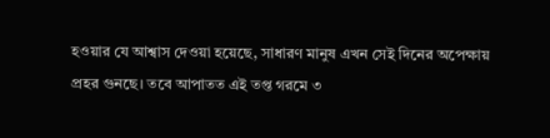হওয়ার যে আশ্বাস দেওয়া হয়েছে, সাধারণ মানুষ এখন সেই দিনের অপেক্ষায় প্রহর গুনছে। তবে আপাতত এই তপ্ত গরমে ৩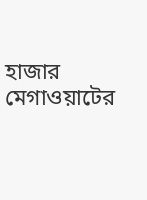হাজার মেগাওয়াটের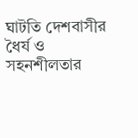ঘাটতি দেশবাসীর ধৈর্য ও সহনশীলতার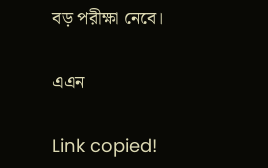বড় পরীক্ষা নেবে।

এএন

Link copied!